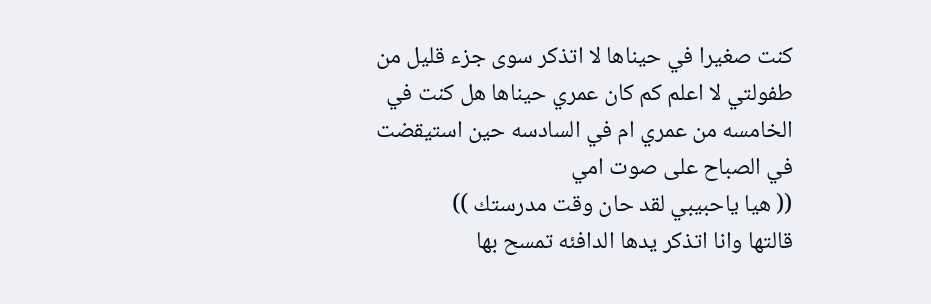كنت صغيرا في حيناها لا اتذكر سوى جزء قليل من طفولتي لا اعلم كم كان عمري حيناها هل كنت في الخامسه من عمري ام في السادسه حين استيقضت في الصباح على صوت امي
(( هيا ياحبيبي لقد حان وقت مدرستك ))
قالتها وانا اتذكر يدها الدافئه تمسح بها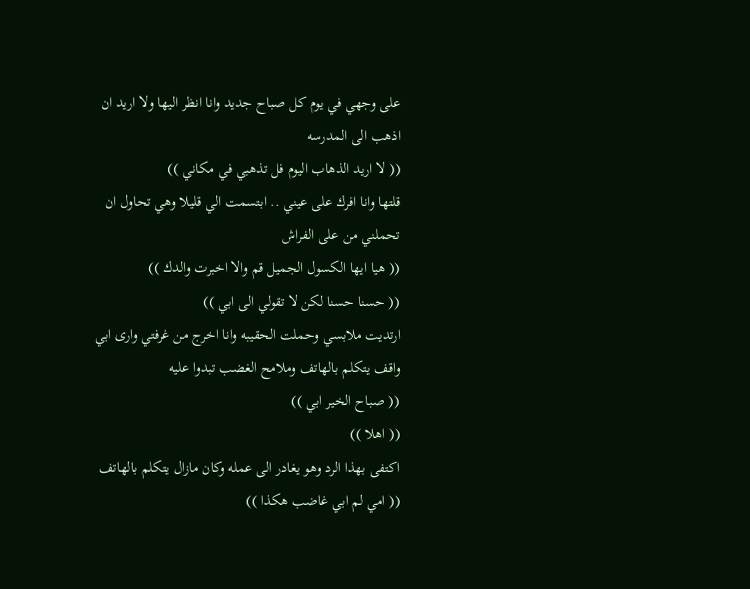على وجهي في يوم كل صباح جديد وانا انظر اليها ولا اريد ان اذهب الى المدرسه
(( لا اريد الذهاب اليوم فل تذهبي في مكاني ))
قلتها وانا افرك على عيني .. ابتسمت الي قليلا وهي تحاول ان تحملني من على الفراش
(( هيا ايها الكسول الجميل قم والا اخبرت والدك ))
(( حسنا حسنا لكن لا تقولي الى ابي ))
ارتديت ملابسي وحملت الحقيبه وانا اخرج من غرفتي وارى ابي واقف يتكلم بالهاتف وملامح الغضب تبدوا عليه
(( صباح الخير ابي ))
(( اهلا ))
اكتفى بهذا الرد وهو يغادر الى عمله وكان مازال يتكلم بالهاتف
(( امي لم ابي غاضب هكذا ))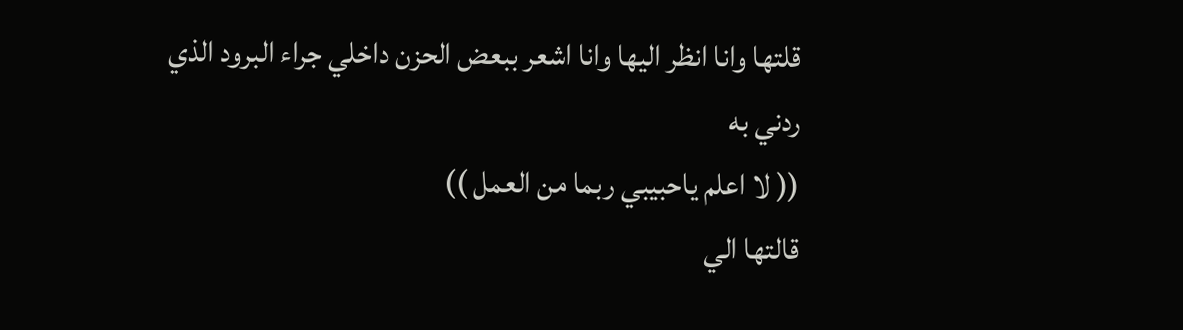قلتها وانا انظر اليها وانا اشعر ببعض الحزن داخلي جراء البرود الذي ردني به
(( لا اعلم ياحبيبي ربما من العمل ))
قالتها الي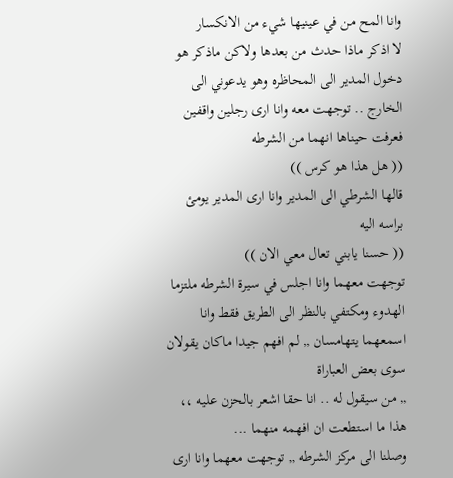وانا المح من في عينيها شيء من الانكسار
لا اذكر ماذا حدث من بعدها ولاكن ماذكر هو دخول المدير الى المحاظره وهو يدعوني الى الخارج .. توجهت معه وانا ارى رجلين واقفين فعرفت حيناها انهما من الشرطه
(( هل هذا هو كرس ))
قالها الشرطي الى المدير وانا ارى المدير يومئ براسه اليه
(( حسنا يابني تعال معي الان ))
توجهت معهما وانا اجلس في سيرة الشرطه ملتزما الهدوء ومكتفي بالنظر الى الطريق فقط وانا اسمعهما يتهامسان ,, لم افهم جيدا ماكان يقولان سوى بعض العباراة
,, من سيقول له .. انا حقا اشعر بالحزن عليه ،،
هذا ما استطعت ان افهمه منهما ...
وصلنا الى مركز الشرطه ,, توجهت معهما وانا ارى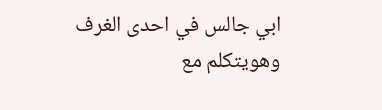ابي جالس في احدى الغرف وهويتكلم مع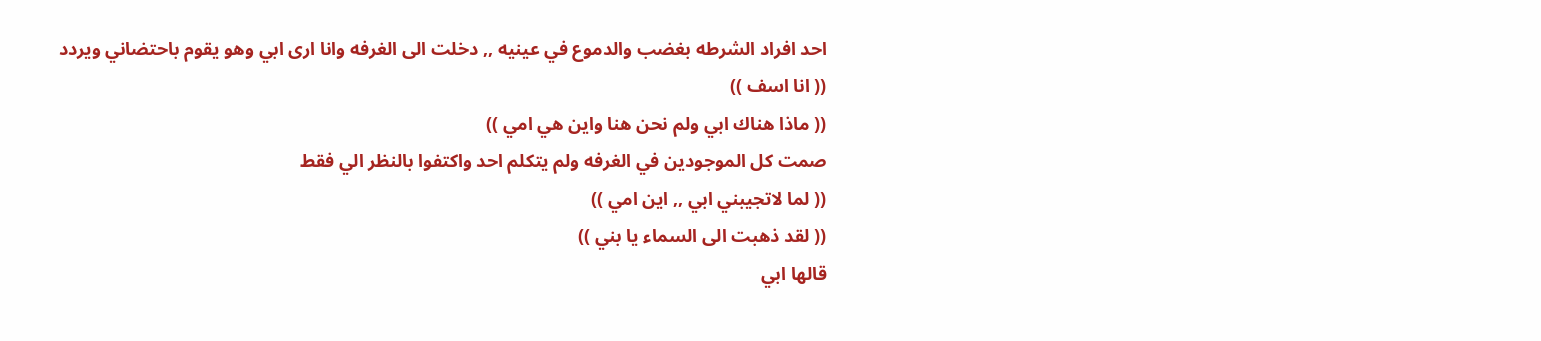احد افراد الشرطه بغضب والدموع في عينيه ,, دخلت الى الغرفه وانا ارى ابي وهو يقوم باحتضاني ويردد
(( انا اسف ))
(( ماذا هناك ابي ولم نحن هنا واين هي امي ))
صمت كل الموجودين في الغرفه ولم يتكلم احد واكتفوا بالنظر الي فقط
(( لما لاتجيبني ابي ,, اين امي ))
(( لقد ذهبت الى السماء يا بني ))
قالها ابي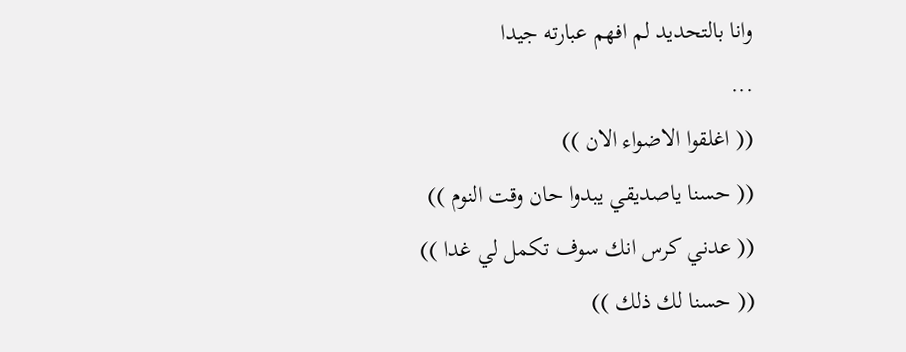وانا بالتحديد لم افهم عبارته جيدا
...
(( اغلقوا الاضواء الان ))
(( حسنا ياصديقي يبدوا حان وقت النوم ))
(( عدني كرس انك سوف تكمل لي غدا ))
(( حسنا لك ذلك ))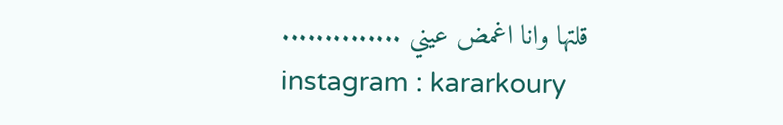قلتها وانا اغمض عيني ..............
instagram : kararkoury